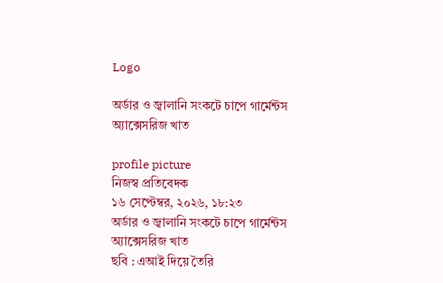Logo

অর্ডার ও জ্বালানি সংকটে চাপে গার্মেন্টস অ্যাক্সেসরিজ খাত

profile picture
নিজস্ব প্রতিবেদক
১৬ সেপ্টেম্বর, ২০২৬, ১৮:২৩
অর্ডার ও জ্বালানি সংকটে চাপে গার্মেন্টস অ্যাক্সেসরিজ খাত
ছবি : এআই দিয়ে তৈরি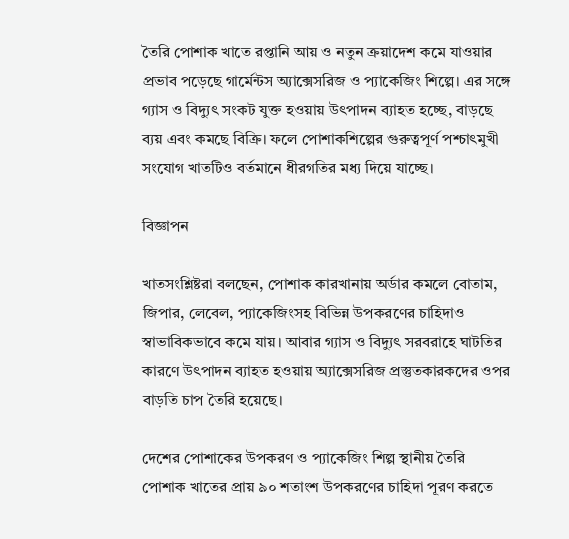তৈরি পোশাক খাতে রপ্তানি আয় ও নতুন ক্রয়াদেশ কমে যাওয়ার প্রভাব পড়েছে গার্মেন্টস অ্যাক্সেসরিজ ও প্যাকেজিং শিল্পে। এর সঙ্গে গ্যাস ও বিদ্যুৎ সংকট যুক্ত হওয়ায় উৎপাদন ব্যাহত হচ্ছে, বাড়ছে ব্যয় এবং কমছে বিক্রি। ফলে পোশাকশিল্পের গুরুত্বপূর্ণ পশ্চাৎমুখী সংযোগ খাতটিও বর্তমানে ধীরগতির মধ্য দিয়ে যাচ্ছে।

বিজ্ঞাপন

খাতসংশ্লিষ্টরা বলছেন, পোশাক কারখানায় অর্ডার কমলে বোতাম, জিপার, লেবেল, প্যাকেজিংসহ বিভিন্ন উপকরণের চাহিদাও স্বাভাবিকভাবে কমে যায়। আবার গ্যাস ও বিদ্যুৎ সরবরাহে ঘাটতির কারণে উৎপাদন ব্যাহত হওয়ায় অ্যাক্সেসরিজ প্রস্তুতকারকদের ওপর বাড়তি চাপ তৈরি হয়েছে।

দেশের পোশাকের উপকরণ ও প্যাকেজিং শিল্প স্থানীয় তৈরি পোশাক খাতের প্রায় ৯০ শতাংশ উপকরণের চাহিদা পূরণ করতে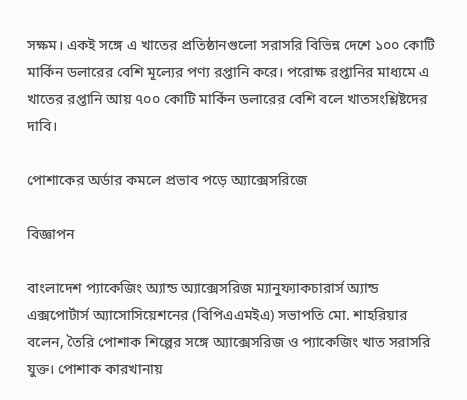সক্ষম। একই সঙ্গে এ খাতের প্রতিষ্ঠানগুলো সরাসরি বিভিন্ন দেশে ১০০ কোটি মার্কিন ডলারের বেশি মূল্যের পণ্য রপ্তানি করে। পরোক্ষ রপ্তানির মাধ্যমে এ খাতের রপ্তানি আয় ৭০০ কোটি মার্কিন ডলারের বেশি বলে খাতসংশ্লিষ্টদের দাবি।

পোশাকের অর্ডার কমলে প্রভাব পড়ে অ্যাক্সেসরিজে

বিজ্ঞাপন

বাংলাদেশ প্যাকেজিং অ্যান্ড অ্যাক্সেসরিজ ম্যানুফ্যাকচারার্স অ্যান্ড এক্সপোর্টার্স অ্যাসোসিয়েশনের (বিপিএএমইএ) সভাপতি মো. শাহরিয়ার বলেন, তৈরি পোশাক শিল্পের সঙ্গে অ্যাক্সেসরিজ ও প্যাকেজিং খাত সরাসরি যুক্ত। পোশাক কারখানায়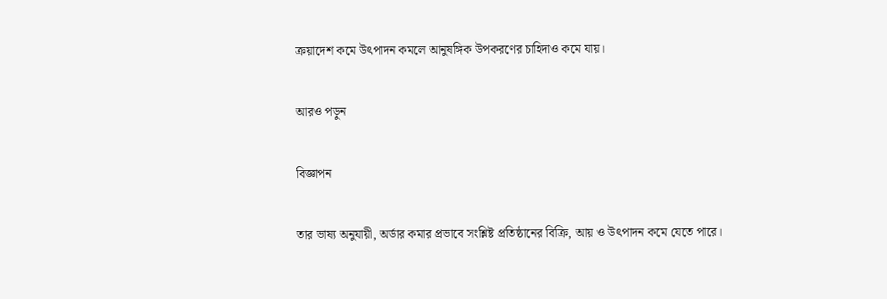ক্রয়াদেশ কমে উৎপাদন কমলে আনুষঙ্গিক উপকরণের চাহিদাও কমে যায়।

আরও পড়ুন

বিজ্ঞাপন

তার ভাষ্য অনুযায়ী, অর্ডার কমার প্রভাবে সংশ্লিষ্ট প্রতিষ্ঠানের বিক্রি, আয় ও উৎপাদন কমে যেতে পারে।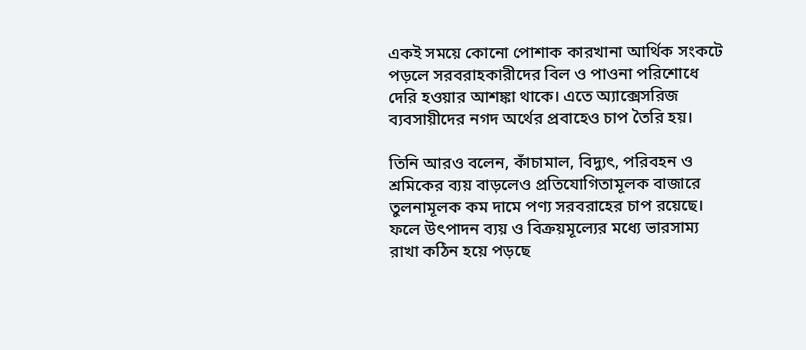একই সময়ে কোনো পোশাক কারখানা আর্থিক সংকটে পড়লে সরবরাহকারীদের বিল ও পাওনা পরিশোধে দেরি হওয়ার আশঙ্কা থাকে। এতে অ্যাক্সেসরিজ ব্যবসায়ীদের নগদ অর্থের প্রবাহেও চাপ তৈরি হয়।

তিনি আরও বলেন, কাঁচামাল, বিদ্যুৎ, পরিবহন ও শ্রমিকের ব্যয় বাড়লেও প্রতিযোগিতামূলক বাজারে তুলনামূলক কম দামে পণ্য সরবরাহের চাপ রয়েছে। ফলে উৎপাদন ব্যয় ও বিক্রয়মূল্যের মধ্যে ভারসাম্য রাখা কঠিন হয়ে পড়ছে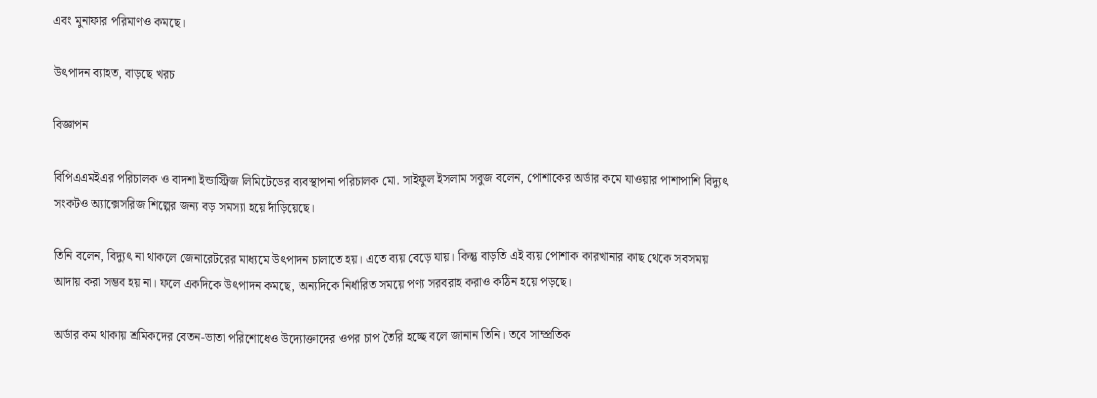এবং মুনাফার পরিমাণও কমছে।

উৎপাদন ব্যাহত, বাড়ছে খরচ

বিজ্ঞাপন

বিপিএএমইএর পরিচালক ও বাদশা ইন্ডাস্ট্রিজ লিমিটেডের ব্যবস্থাপনা পরিচালক মো. সাইফুল ইসলাম সবুজ বলেন, পোশাকের অর্ডার কমে যাওয়ার পাশাপাশি বিদ্যুৎ সংকটও অ্যাক্সেসরিজ শিল্পের জন্য বড় সমস্যা হয়ে দাঁড়িয়েছে।

তিনি বলেন, বিদ্যুৎ না থাকলে জেনারেটরের মাধ্যমে উৎপাদন চালাতে হয়। এতে ব্যয় বেড়ে যায়। কিন্তু বাড়তি এই ব্যয় পোশাক কারখানার কাছ থেকে সবসময় আদায় করা সম্ভব হয় না। ফলে একদিকে উৎপাদন কমছে, অন্যদিকে নির্ধারিত সময়ে পণ্য সরবরাহ করাও কঠিন হয়ে পড়ছে।

অর্ডার কম থাকায় শ্রমিকদের বেতন-ভাতা পরিশোধেও উদ্যোক্তাদের ওপর চাপ তৈরি হচ্ছে বলে জানান তিনি। তবে সাম্প্রতিক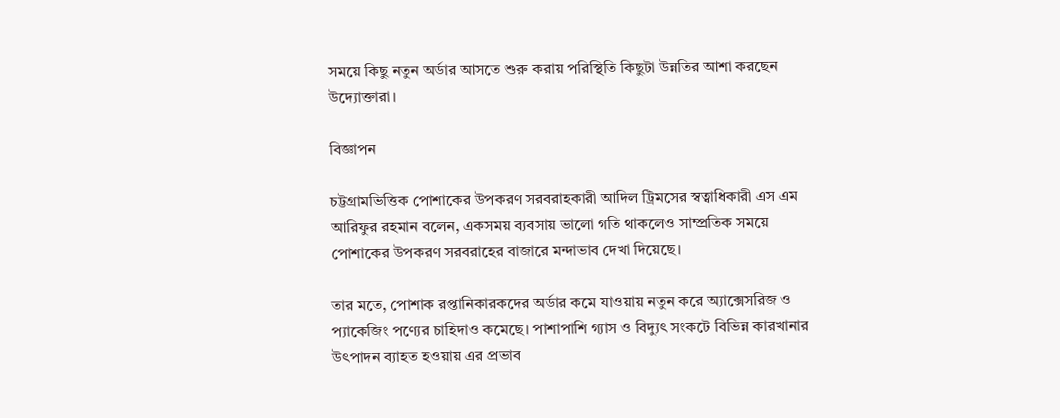সময়ে কিছু নতুন অর্ডার আসতে শুরু করায় পরিস্থিতি কিছুটা উন্নতির আশা করছেন উদ্যোক্তারা।

বিজ্ঞাপন

চট্টগ্রামভিত্তিক পোশাকের উপকরণ সরবরাহকারী আদিল ট্রিমসের স্বত্বাধিকারী এস এম আরিফুর রহমান বলেন, একসময় ব্যবসায় ভালো গতি থাকলেও সাম্প্রতিক সময়ে পোশাকের উপকরণ সরবরাহের বাজারে মন্দাভাব দেখা দিয়েছে।

তার মতে, পোশাক রপ্তানিকারকদের অর্ডার কমে যাওয়ায় নতুন করে অ্যাক্সেসরিজ ও প্যাকেজিং পণ্যের চাহিদাও কমেছে। পাশাপাশি গ্যাস ও বিদ্যুৎ সংকটে বিভিন্ন কারখানার উৎপাদন ব্যাহত হওয়ায় এর প্রভাব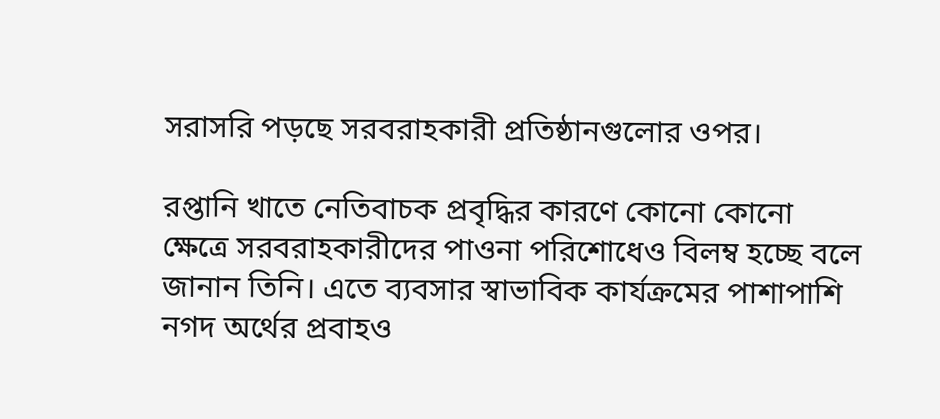সরাসরি পড়ছে সরবরাহকারী প্রতিষ্ঠানগুলোর ওপর।

রপ্তানি খাতে নেতিবাচক প্রবৃদ্ধির কারণে কোনো কোনো ক্ষেত্রে সরবরাহকারীদের পাওনা পরিশোধেও বিলম্ব হচ্ছে বলে জানান তিনি। এতে ব্যবসার স্বাভাবিক কার্যক্রমের পাশাপাশি নগদ অর্থের প্রবাহও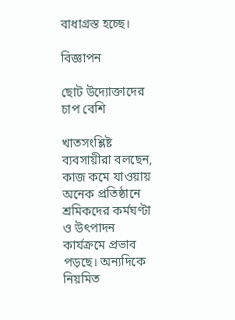বাধাগ্রস্ত হচ্ছে।

বিজ্ঞাপন

ছোট উদ্যোক্তাদের চাপ বেশি

খাতসংশ্লিষ্ট ব্যবসায়ীরা বলছেন, কাজ কমে যাওয়ায় অনেক প্রতিষ্ঠানে শ্রমিকদের কর্মঘণ্টা ও উৎপাদন কার্যক্রমে প্রভাব পড়ছে। অন্যদিকে নিয়মিত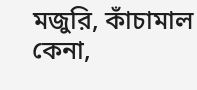মজুরি, কাঁচামাল কেনা,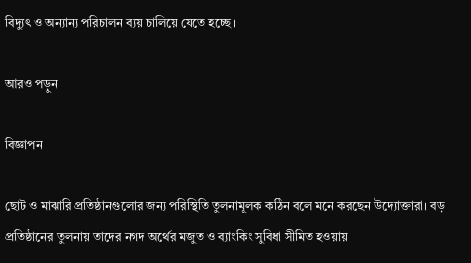বিদ্যুৎ ও অন্যান্য পরিচালন ব্যয় চালিয়ে যেতে হচ্ছে।

আরও পড়ুন

বিজ্ঞাপন

ছোট ও মাঝারি প্রতিষ্ঠানগুলোর জন্য পরিস্থিতি তুলনামূলক কঠিন বলে মনে করছেন উদ্যোক্তারা। বড় প্রতিষ্ঠানের তুলনায় তাদের নগদ অর্থের মজুত ও ব্যাংকিং সুবিধা সীমিত হওয়ায়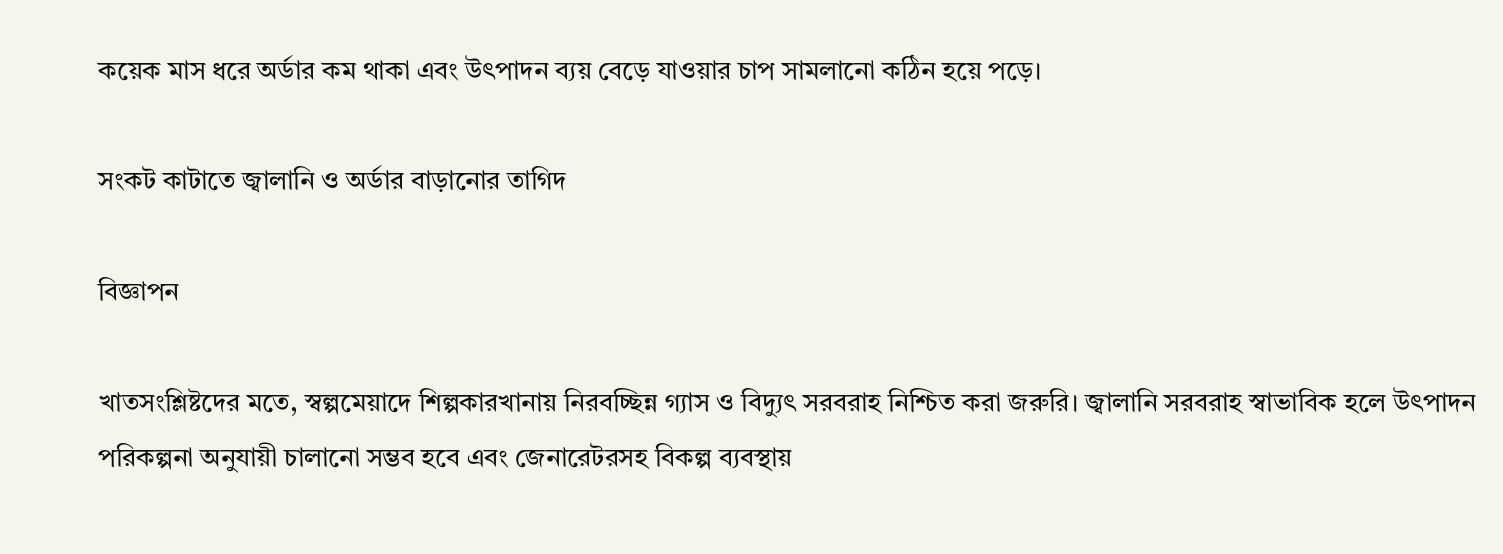কয়েক মাস ধরে অর্ডার কম থাকা এবং উৎপাদন ব্যয় বেড়ে যাওয়ার চাপ সামলানো কঠিন হয়ে পড়ে।

সংকট কাটাতে জ্বালানি ও অর্ডার বাড়ানোর তাগিদ

বিজ্ঞাপন

খাতসংশ্লিষ্টদের মতে, স্বল্পমেয়াদে শিল্পকারখানায় নিরবচ্ছিন্ন গ্যাস ও বিদ্যুৎ সরবরাহ নিশ্চিত করা জরুরি। জ্বালানি সরবরাহ স্বাভাবিক হলে উৎপাদন পরিকল্পনা অনুযায়ী চালানো সম্ভব হবে এবং জেনারেটরসহ বিকল্প ব্যবস্থায়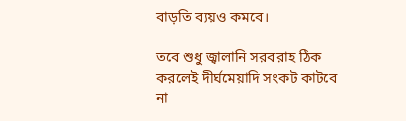বাড়তি ব্যয়ও কমবে।

তবে শুধু জ্বালানি সরবরাহ ঠিক করলেই দীর্ঘমেয়াদি সংকট কাটবে না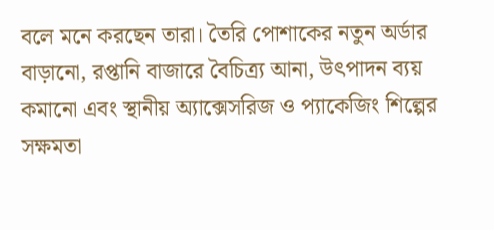বলে মনে করছেন তারা। তৈরি পোশাকের নতুন অর্ডার বাড়ানো, রপ্তানি বাজারে বৈচিত্র্য আনা, উৎপাদন ব্যয় কমানো এবং স্থানীয় অ্যাক্সেসরিজ ও প্যাকেজিং শিল্পের সক্ষমতা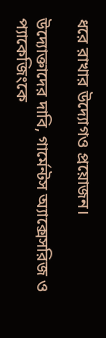ধরে রাখার উদ্যোগও প্রয়োজন।

উদ্যোক্তাদের দাবি, গার্মেন্টস অ্যাক্সেসরিজ ও প্যাকেজিংকে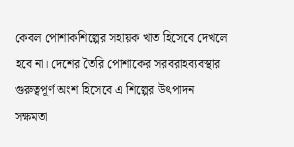কেবল পোশাকশিল্পের সহায়ক খাত হিসেবে দেখলে হবে না। দেশের তৈরি পোশাকের সরবরাহব্যবস্থার গুরুত্বপূর্ণ অংশ হিসেবে এ শিল্পের উৎপাদন সক্ষমতা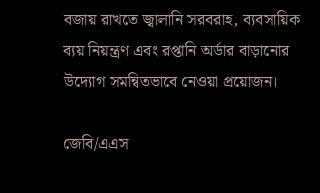বজায় রাখতে জ্বালানি সরবরাহ, ব্যবসায়িক ব্যয় নিয়ন্ত্রণ এবং রপ্তানি অর্ডার বাড়ানোর উদ্যোগ সমন্বিতভাবে নেওয়া প্রয়োজন।

জেবি/এএস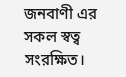জনবাণী এর সকল স্বত্ব সংরক্ষিত।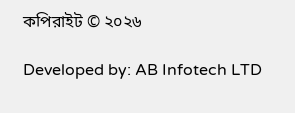কপিরাইট © ২০২৬

Developed by: AB Infotech LTD